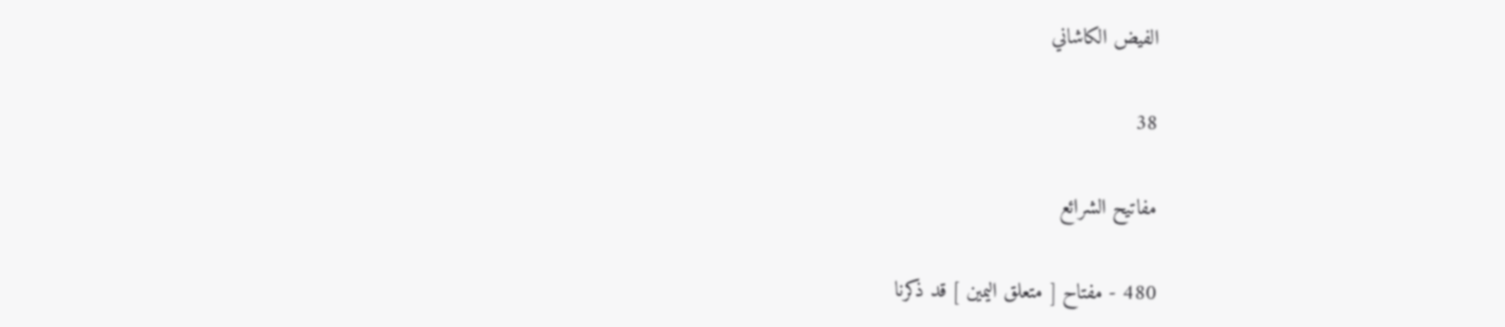الفيض الكاشاني

38

مفاتيح الشرائع

480 - مفتاح [ متعلق اليمين ] قد ذكرنا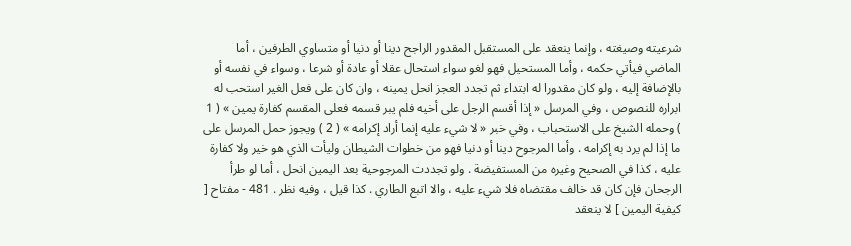شرعيته وصيغته ، وإنما ينعقد على المستقبل المقدور الراجح دينا أو دنيا أو متساوي الطرفين ، أما الماضي فيأتي حكمه ، وأما المستحيل فهو لغو سواء استحال عقلا أو عادة أو شرعا ، وسواء في نفسه أو بالإضافة إليه ، ولو كان مقدورا له ابتداء ثم تجدد العجز انحل يمينه ، وان كان على فعل الغير استحب له ابراره للنصوص ، وفي المرسل « إذا أقسم الرجل على أخيه فلم يبر قسمه فعلى المقسم كفارة يمين » ( 1 ) وحمله الشيخ على الاستحباب ، وفي خبر « لا شيء عليه إنما أراد إكرامه » ( 2 ) ويجوز حمل المرسل على ما إذا لم يرد به إكرامه . وأما المرجوح دينا أو دنيا فهو من خطوات الشيطان وليأت الذي هو خير ولا كفارة عليه ، كذا في الصحيح وغيره من المستفيضة . ولو تجددت المرجوحية بعد اليمين انحل ، أما لو طرأ الرجحان فإن كان قد خالف مقتضاه فلا شيء عليه ، والا اتبع الطاري . كذا قيل ، وفيه نظر . 481 - مفتاح [ كيفية اليمين ] لا ينعقد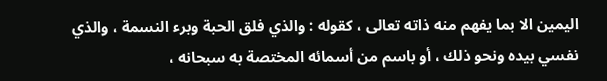اليمين الا بما يفهم منه ذاته تعالى ، كقوله : والذي فلق الحبة وبرء النسمة ، والذي نفسي بيده ونحو ذلك ، أو باسم من أسمائه المختصة به سبحانه ،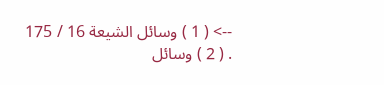--> ( 1 ) وسائل الشيعة 16 / 175 . ( 2 ) وسائل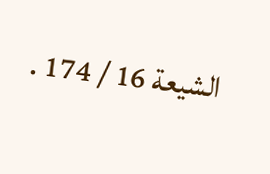الشيعة 16 / 174 .